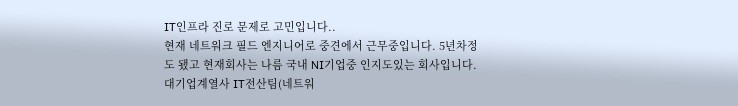IT인프라 진로 문제로 고민입니다..
현재 네트워크 필드 엔지니어로 중견에서 근무중입니다. 5년차정도 됐고 현재회사는 나름 국내 NI기업중 인지도있는 회사입니다.
대기업계열사 IT전산팀(네트워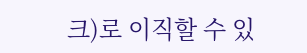크)로 이직할 수 있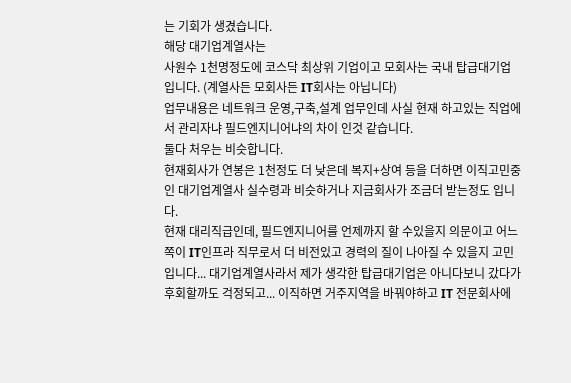는 기회가 생겼습니다.
해당 대기업계열사는
사원수 1천명정도에 코스닥 최상위 기업이고 모회사는 국내 탑급대기업입니다. (계열사든 모회사든 IT회사는 아닙니다)
업무내용은 네트워크 운영,구축,설계 업무인데 사실 현재 하고있는 직업에서 관리자냐 필드엔지니어냐의 차이 인것 같습니다.
둘다 처우는 비슷합니다.
현재회사가 연봉은 1천정도 더 낮은데 복지+상여 등을 더하면 이직고민중인 대기업계열사 실수령과 비슷하거나 지금회사가 조금더 받는정도 입니다.
현재 대리직급인데, 필드엔지니어를 언제까지 할 수있을지 의문이고 어느쪽이 IT인프라 직무로서 더 비전있고 경력의 질이 나아질 수 있을지 고민입니다... 대기업계열사라서 제가 생각한 탑급대기업은 아니다보니 갔다가 후회할까도 걱정되고... 이직하면 거주지역을 바꿔야하고 IT 전문회사에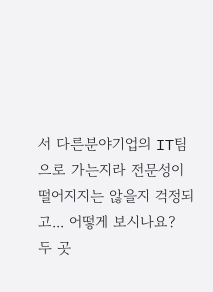서 다른분야기업의 IT팀으로 가는지라 전문성이 떨어지지는 않을지 걱정되고... 어떻게 보시나요?
두 곳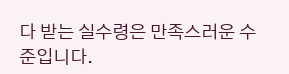다 받는 실수령은 만족스러운 수준입니다.